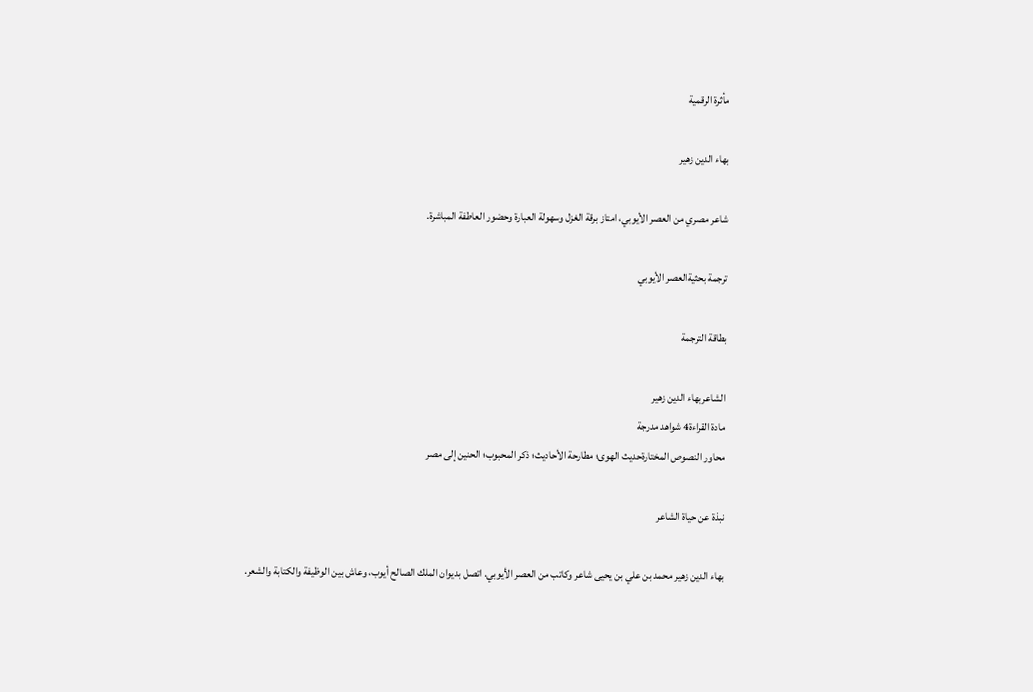مأثرة الرقمية

بهاء الدين زهير

شاعر مصري من العصر الأيوبي، امتاز برقة الغزل وسهولة العبارة وحضور العاطفة المباشرة.

ترجمة بحثيةالعصر الأيوبي

بطاقة الترجمة

الشاعربهاء الدين زهير
مادة القراءة4 شواهد مدرجة
محاور النصوص المختارةحديث الهوى؛ مطارحة الأحاديث؛ ذكر المحبوب؛ الحنين إلى مصر

نبذة عن حياة الشاعر

بهاء الدين زهير محمد بن علي بن يحيى شاعر وكاتب من العصر الأيوبي. اتصل بديوان الملك الصالح أيوب، وعاش بين الوظيفة والكتابة والشعر.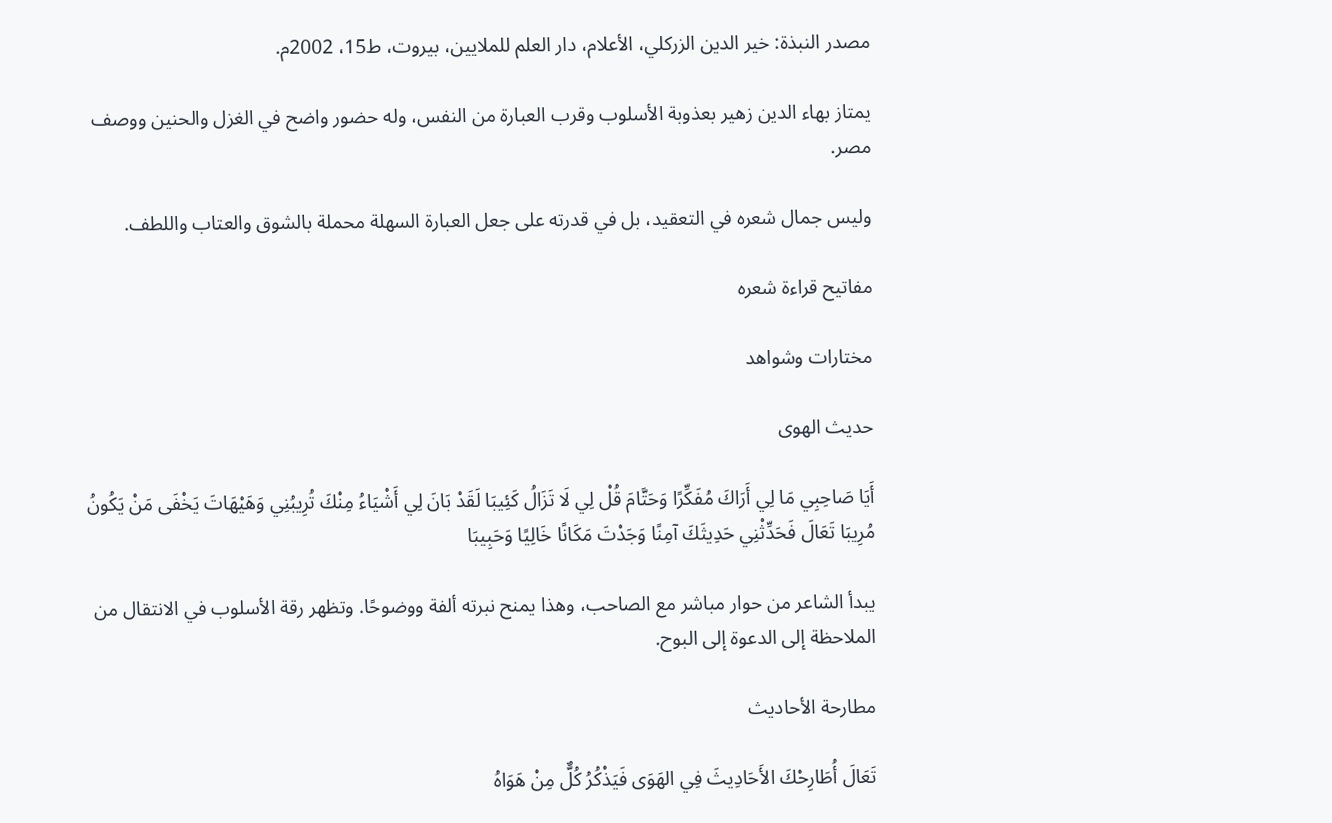مصدر النبذة: خير الدين الزركلي، الأعلام، دار العلم للملايين، بيروت، ط15، 2002م.

يمتاز بهاء الدين زهير بعذوبة الأسلوب وقرب العبارة من النفس، وله حضور واضح في الغزل والحنين ووصف مصر.

وليس جمال شعره في التعقيد، بل في قدرته على جعل العبارة السهلة محملة بالشوق والعتاب واللطف.

مفاتيح قراءة شعره

مختارات وشواهد

حديث الهوى

أَيَا صَاحِبِي مَا لِي أَرَاكَ مُفَكِّرًا وَحَتَّامَ قُلْ لِي لَا تَزَالُ كَئِيبَا لَقَدْ بَانَ لِي أَشْيَاءُ مِنْكَ تُرِيبُنِي وَهَيْهَاتَ يَخْفَى مَنْ يَكُونُ مُرِيبَا تَعَالَ فَحَدِّثْنِي حَدِيثَكَ آمِنًا وَجَدْتَ مَكَانًا خَالِيًا وَحَبِيبَا

يبدأ الشاعر من حوار مباشر مع الصاحب، وهذا يمنح نبرته ألفة ووضوحًا. وتظهر رقة الأسلوب في الانتقال من الملاحظة إلى الدعوة إلى البوح.

مطارحة الأحاديث

تَعَالَ أُطَارِحْكَ الأَحَادِيثَ فِي الهَوَى فَيَذْكُرُ كُلٌّ مِنْ هَوَاهُ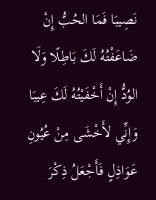نَصِيبَا فَمَا الحُبُّ إِنْ ضَاعَفْتُهُ لَكَ بَاطِلًا وَلَا الوُدُّ إِنْ أَخْفَيْتُهُ لَكَ عِيبَا وَإِنِّي لأَخْشَى مِنْ عُيُونِ عَوَاذِلٍ فَأَجْعَلُ ذِكْرَ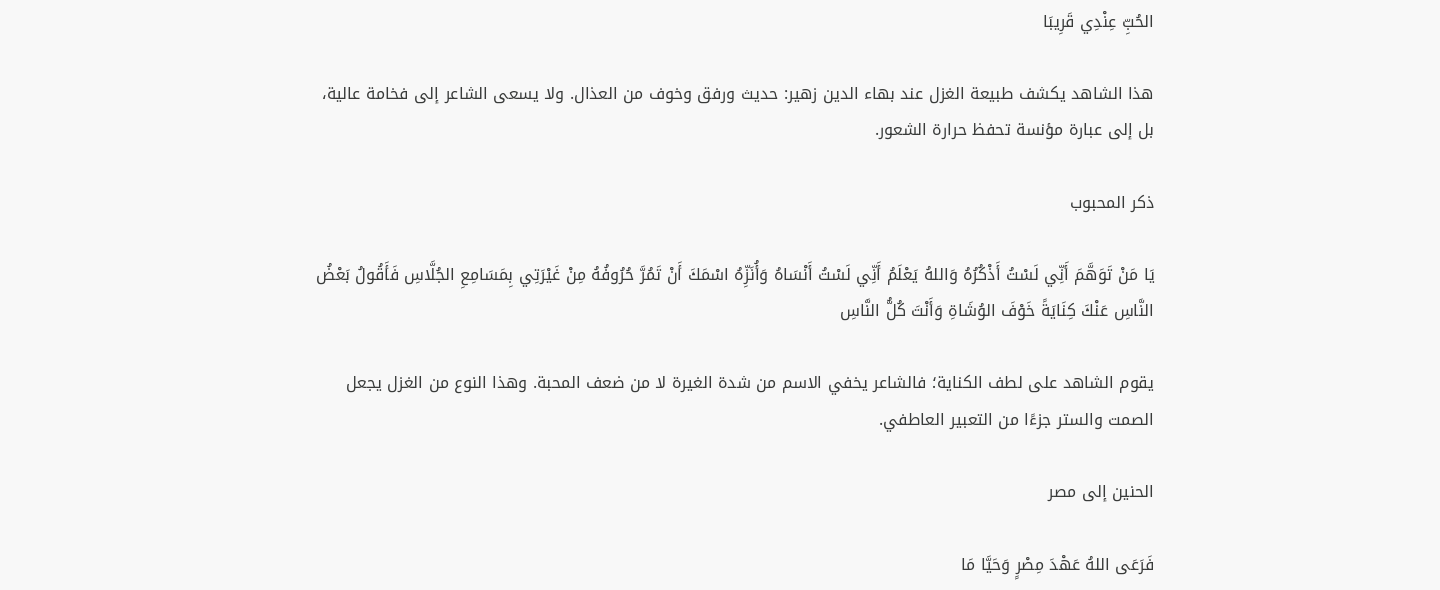الحُبِّ عِنْدِي قَرِيبَا

هذا الشاهد يكشف طبيعة الغزل عند بهاء الدين زهير: حديث ورفق وخوف من العذال. ولا يسعى الشاعر إلى فخامة عالية، بل إلى عبارة مؤنسة تحفظ حرارة الشعور.

ذكر المحبوب

يَا مَنْ تَوَهَّمَ أَنِّي لَسْتُ أَذْكُرُهُ وَاللهُ يَعْلَمُ أَنِّي لَسْتُ أَنْسَاهُ وَأُنَزِّهُ اسْمَكَ أَنْ تَمُرَّ حُرُوفُهُ مِنْ غَيْرَتِي بِمَسَامِعِ الجُلَّاسِ فَأَقُولُ بَعْضُ النَّاسِ عَنْكَ كِنَايَةً خَوْفَ الوُشَاةِ وَأَنْتَ كُلُّ النَّاسِ

يقوم الشاهد على لطف الكناية؛ فالشاعر يخفي الاسم من شدة الغيرة لا من ضعف المحبة. وهذا النوع من الغزل يجعل الصمت والستر جزءًا من التعبير العاطفي.

الحنين إلى مصر

فَرَعَى اللهُ عَهْدَ مِصْرٍ وَحَيَّا مَا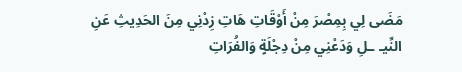مَضَى لِي بِمِصْرَ مِنْ أَوْقَاتِ هَاتِ زِدْنِي مِنَ الحَدِيثِ عَنِ النِّيـ ـلِ وَدَعْنِي مِنْ دِجْلَةٍ وَالفُرَاتِ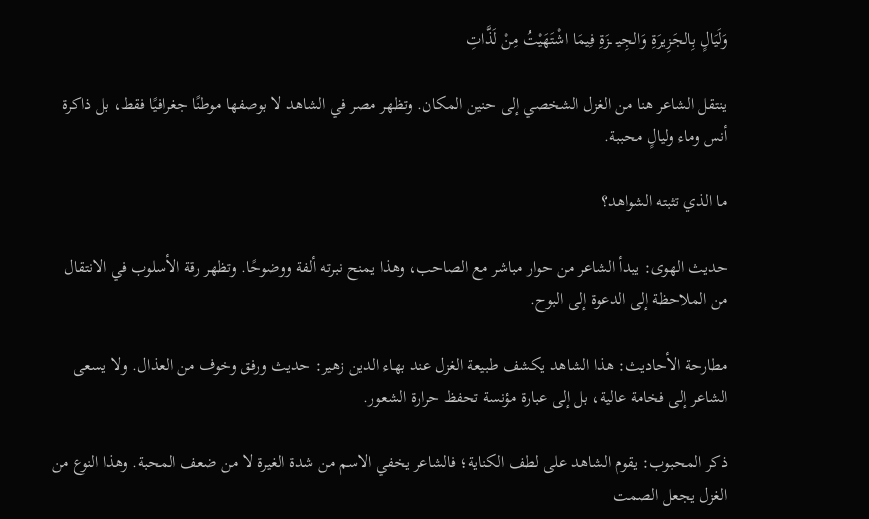وَلَيَالٍ بِالجَزِيرَةِ وَالجِيـ ـزَةِ فِيمَا اشْتَهَيْتُ مِنْ لَذَّاتِ

ينتقل الشاعر هنا من الغزل الشخصي إلى حنين المكان. وتظهر مصر في الشاهد لا بوصفها موطنًا جغرافيًا فقط، بل ذاكرة أنس وماء وليالٍ محببة.

ما الذي تثبته الشواهد؟

حديث الهوى: يبدأ الشاعر من حوار مباشر مع الصاحب، وهذا يمنح نبرته ألفة ووضوحًا. وتظهر رقة الأسلوب في الانتقال من الملاحظة إلى الدعوة إلى البوح.

مطارحة الأحاديث: هذا الشاهد يكشف طبيعة الغزل عند بهاء الدين زهير: حديث ورفق وخوف من العذال. ولا يسعى الشاعر إلى فخامة عالية، بل إلى عبارة مؤنسة تحفظ حرارة الشعور.

ذكر المحبوب: يقوم الشاهد على لطف الكناية؛ فالشاعر يخفي الاسم من شدة الغيرة لا من ضعف المحبة. وهذا النوع من الغزل يجعل الصمت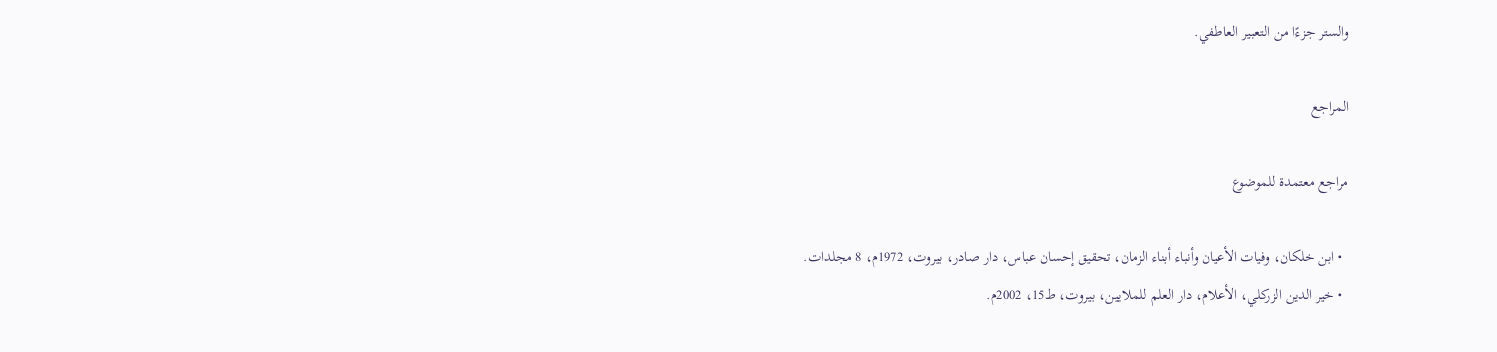والستر جزءًا من التعبير العاطفي.

المراجع

مراجع معتمدة للموضوع

  • ابن خلكان، وفيات الأعيان وأنباء أبناء الزمان، تحقيق إحسان عباس، دار صادر، بيروت، 1972م، 8 مجلدات.
  • خير الدين الزركلي، الأعلام، دار العلم للملايين، بيروت، ط15، 2002م.